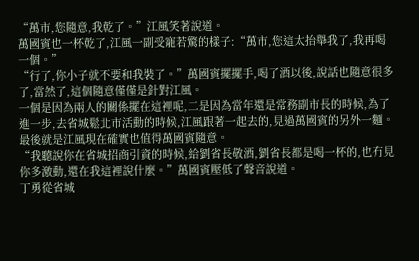“萬市,您隨意,我乾了。”江風笑著說道。
萬國賓也一杯乾了,江風一副受寵若驚的樣子:“萬市,您這太抬舉我了,我再喝一個。”
“行了,你小子就不要和我裝了。”萬國賓擺擺手,喝了酒以後,說話也隨意很多了,當然了,這個隨意僅僅是針對江風。
一個是因為兩人的關係擺在這裡呢,二是因為當年還是常務副市長的時候,為了進一步,去省城鬆北市活動的時候,江風跟著一起去的,見過萬國賓的另外一麵。
最後就是江風現在確實也值得萬國賓隨意。
“我聽說你在省城招商引資的時候,給劉省長敬酒,劉省長都是喝一杯的,也冇見你多激動,還在我這裡說什麼。”萬國賓壓低了聲音說道。
丁勇從省城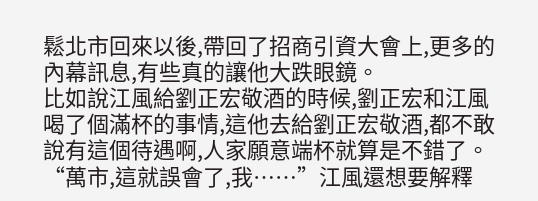鬆北市回來以後,帶回了招商引資大會上,更多的內幕訊息,有些真的讓他大跌眼鏡。
比如說江風給劉正宏敬酒的時候,劉正宏和江風喝了個滿杯的事情,這他去給劉正宏敬酒,都不敢說有這個待遇啊,人家願意端杯就算是不錯了。
“萬市,這就誤會了,我……”江風還想要解釋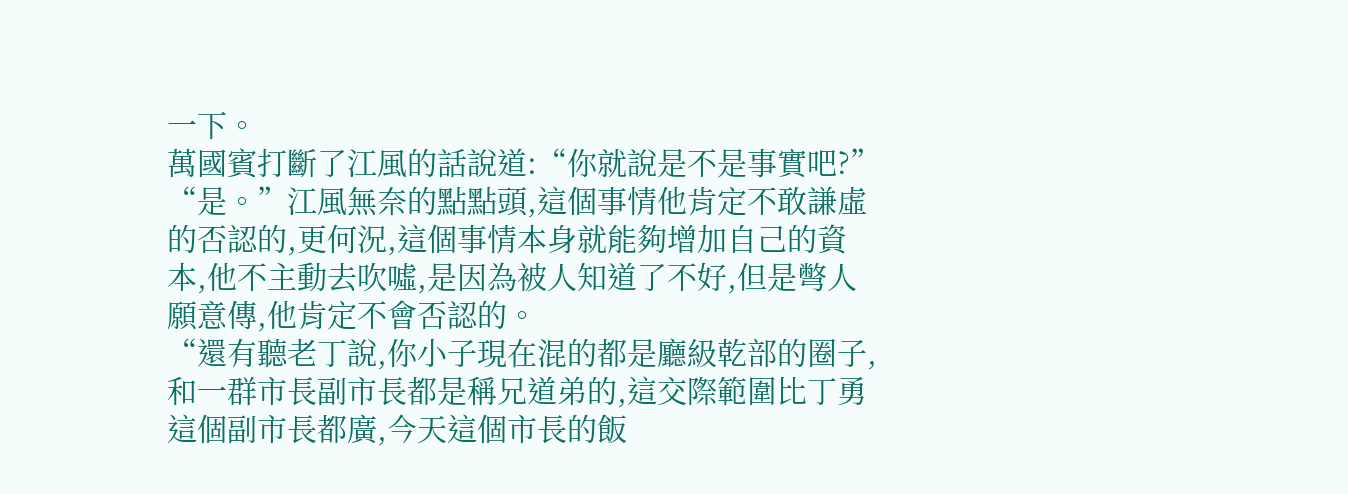一下。
萬國賓打斷了江風的話說道:“你就說是不是事實吧?”
“是。”江風無奈的點點頭,這個事情他肯定不敢謙虛的否認的,更何況,這個事情本身就能夠增加自己的資本,他不主動去吹噓,是因為被人知道了不好,但是彆人願意傳,他肯定不會否認的。
“還有聽老丁說,你小子現在混的都是廳級乾部的圈子,和一群市長副市長都是稱兄道弟的,這交際範圍比丁勇這個副市長都廣,今天這個市長的飯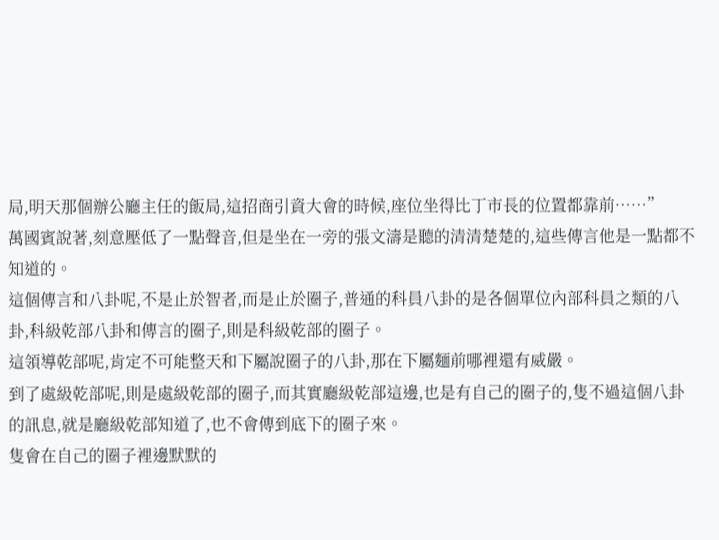局,明天那個辦公廳主任的飯局,這招商引資大會的時候,座位坐得比丁市長的位置都靠前……”
萬國賓說著,刻意壓低了一點聲音,但是坐在一旁的張文濤是聽的清清楚楚的,這些傳言他是一點都不知道的。
這個傳言和八卦呢,不是止於智者,而是止於圈子,普通的科員八卦的是各個單位內部科員之類的八卦,科級乾部八卦和傳言的圈子,則是科級乾部的圈子。
這領導乾部呢,肯定不可能整天和下屬說圈子的八卦,那在下屬麵前哪裡還有威嚴。
到了處級乾部呢,則是處級乾部的圈子,而其實廳級乾部這邊,也是有自己的圈子的,隻不過這個八卦的訊息,就是廳級乾部知道了,也不會傳到底下的圈子來。
隻會在自己的圈子裡邊默默的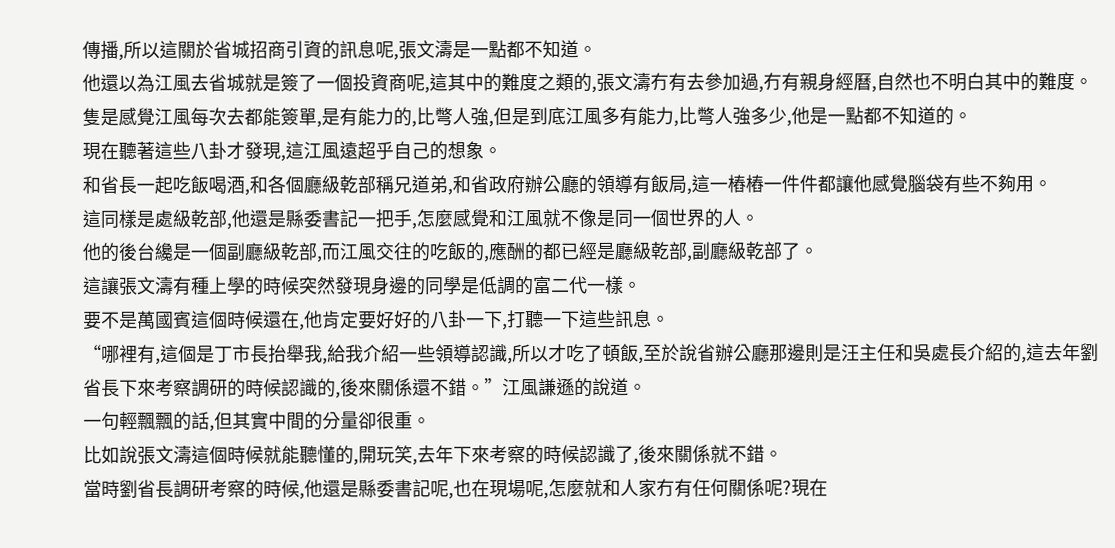傳播,所以這關於省城招商引資的訊息呢,張文濤是一點都不知道。
他還以為江風去省城就是簽了一個投資商呢,這其中的難度之類的,張文濤冇有去參加過,冇有親身經曆,自然也不明白其中的難度。
隻是感覺江風每次去都能簽單,是有能力的,比彆人強,但是到底江風多有能力,比彆人強多少,他是一點都不知道的。
現在聽著這些八卦才發現,這江風遠超乎自己的想象。
和省長一起吃飯喝酒,和各個廳級乾部稱兄道弟,和省政府辦公廳的領導有飯局,這一樁樁一件件都讓他感覺腦袋有些不夠用。
這同樣是處級乾部,他還是縣委書記一把手,怎麼感覺和江風就不像是同一個世界的人。
他的後台纔是一個副廳級乾部,而江風交往的吃飯的,應酬的都已經是廳級乾部,副廳級乾部了。
這讓張文濤有種上學的時候突然發現身邊的同學是低調的富二代一樣。
要不是萬國賓這個時候還在,他肯定要好好的八卦一下,打聽一下這些訊息。
“哪裡有,這個是丁市長抬舉我,給我介紹一些領導認識,所以才吃了頓飯,至於說省辦公廳那邊則是汪主任和吳處長介紹的,這去年劉省長下來考察調研的時候認識的,後來關係還不錯。”江風謙遜的說道。
一句輕飄飄的話,但其實中間的分量卻很重。
比如說張文濤這個時候就能聽懂的,開玩笑,去年下來考察的時候認識了,後來關係就不錯。
當時劉省長調研考察的時候,他還是縣委書記呢,也在現場呢,怎麼就和人家冇有任何關係呢?現在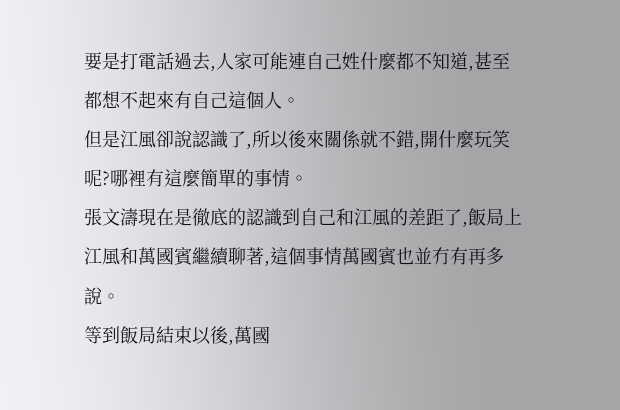要是打電話過去,人家可能連自己姓什麼都不知道,甚至都想不起來有自己這個人。
但是江風卻說認識了,所以後來關係就不錯,開什麼玩笑呢?哪裡有這麼簡單的事情。
張文濤現在是徹底的認識到自己和江風的差距了,飯局上江風和萬國賓繼續聊著,這個事情萬國賓也並冇有再多說。
等到飯局結束以後,萬國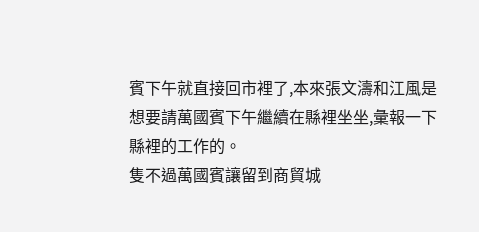賓下午就直接回市裡了,本來張文濤和江風是想要請萬國賓下午繼續在縣裡坐坐,彙報一下縣裡的工作的。
隻不過萬國賓讓留到商貿城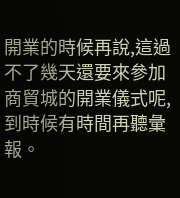開業的時候再說,這過不了幾天還要來參加商貿城的開業儀式呢,到時候有時間再聽彙報。